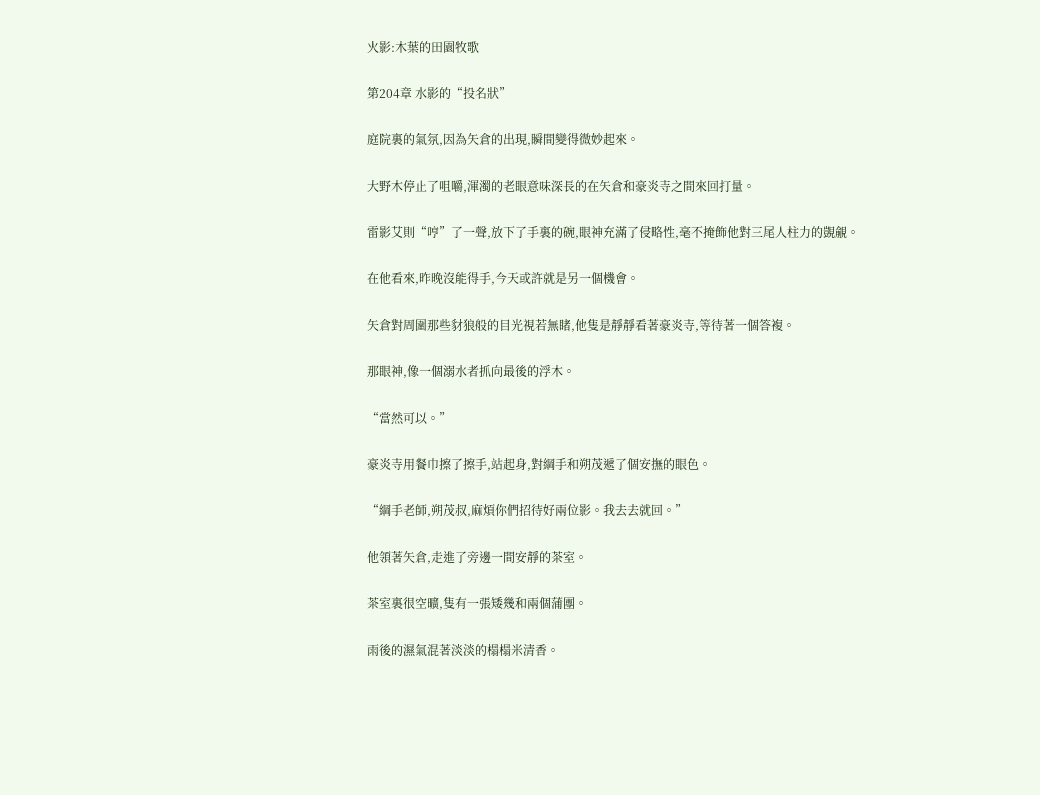火影:木葉的田園牧歌

第204章 水影的“投名狀”

庭院裏的氣氛,因為矢倉的出現,瞬間變得微妙起來。

大野木停止了咀嚼,渾濁的老眼意味深長的在矢倉和豪炎寺之間來回打量。

雷影艾則“哼”了一聲,放下了手裏的碗,眼神充滿了侵略性,毫不掩飾他對三尾人柱力的覬覦。

在他看來,昨晚沒能得手,今天或許就是另一個機會。

矢倉對周圍那些豺狼般的目光視若無睹,他隻是靜靜看著豪炎寺,等待著一個答複。

那眼神,像一個溺水者抓向最後的浮木。

“當然可以。”

豪炎寺用餐巾擦了擦手,站起身,對綱手和朔茂遞了個安撫的眼色。

“綱手老師,朔茂叔,麻煩你們招待好兩位影。我去去就回。”

他領著矢倉,走進了旁邊一間安靜的茶室。

茶室裏很空曠,隻有一張矮幾和兩個蒲團。

雨後的濕氣混著淡淡的榻榻米清香。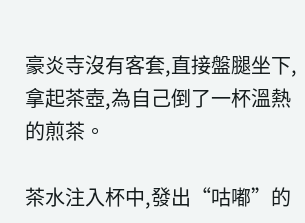豪炎寺沒有客套,直接盤腿坐下,拿起茶壺,為自己倒了一杯溫熱的煎茶。

茶水注入杯中,發出“咕嘟”的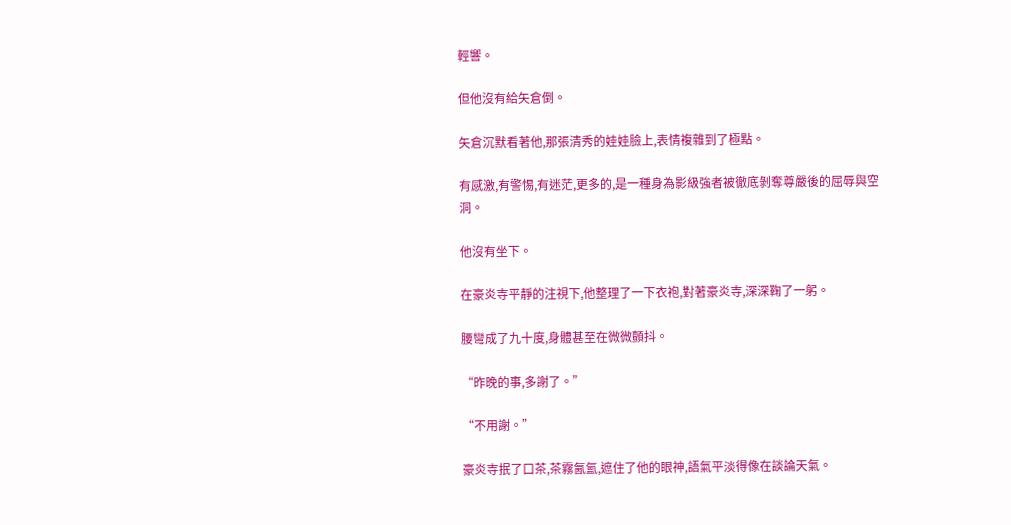輕響。

但他沒有給矢倉倒。

矢倉沉默看著他,那張清秀的娃娃臉上,表情複雜到了極點。

有感激,有警惕,有迷茫,更多的,是一種身為影級強者被徹底剝奪尊嚴後的屈辱與空洞。

他沒有坐下。

在豪炎寺平靜的注視下,他整理了一下衣袍,對著豪炎寺,深深鞠了一躬。

腰彎成了九十度,身體甚至在微微顫抖。

“昨晚的事,多謝了。”

“不用謝。”

豪炎寺抿了口茶,茶霧氤氳,遮住了他的眼神,語氣平淡得像在談論天氣。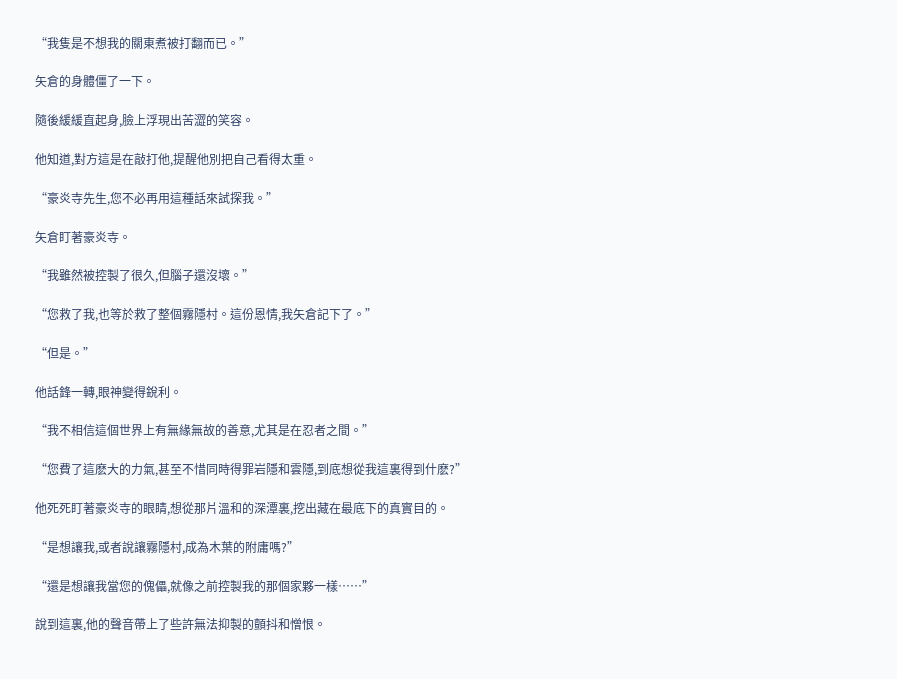“我隻是不想我的關東煮被打翻而已。”

矢倉的身體僵了一下。

隨後緩緩直起身,臉上浮現出苦澀的笑容。

他知道,對方這是在敲打他,提醒他別把自己看得太重。

“豪炎寺先生,您不必再用這種話來試探我。”

矢倉盯著豪炎寺。

“我雖然被控製了很久,但腦子還沒壞。”

“您救了我,也等於救了整個霧隱村。這份恩情,我矢倉記下了。”

“但是。”

他話鋒一轉,眼神變得銳利。

“我不相信這個世界上有無緣無故的善意,尤其是在忍者之間。”

“您費了這麽大的力氣,甚至不惜同時得罪岩隱和雲隱,到底想從我這裏得到什麽?”

他死死盯著豪炎寺的眼睛,想從那片溫和的深潭裏,挖出藏在最底下的真實目的。

“是想讓我,或者說讓霧隱村,成為木葉的附庸嗎?”

“還是想讓我當您的傀儡,就像之前控製我的那個家夥一樣……”

說到這裏,他的聲音帶上了些許無法抑製的顫抖和憎恨。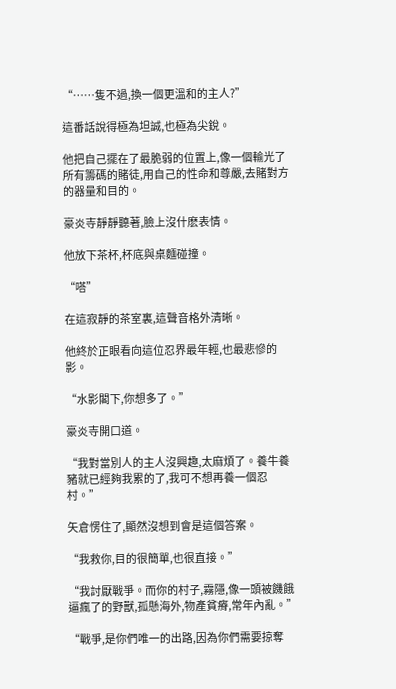“……隻不過,換一個更溫和的主人?”

這番話說得極為坦誠,也極為尖銳。

他把自己擺在了最脆弱的位置上,像一個輸光了所有籌碼的賭徒,用自己的性命和尊嚴,去賭對方的器量和目的。

豪炎寺靜靜聽著,臉上沒什麽表情。

他放下茶杯,杯底與桌麵碰撞。

“嗒”

在這寂靜的茶室裏,這聲音格外清晰。

他終於正眼看向這位忍界最年輕,也最悲慘的影。

“水影閣下,你想多了。”

豪炎寺開口道。

“我對當別人的主人沒興趣,太麻煩了。養牛養豬就已經夠我累的了,我可不想再養一個忍村。”

矢倉愣住了,顯然沒想到會是這個答案。

“我救你,目的很簡單,也很直接。”

“我討厭戰爭。而你的村子,霧隱,像一頭被饑餓逼瘋了的野獸,孤懸海外,物產貧瘠,常年內亂。”

“戰爭,是你們唯一的出路,因為你們需要掠奪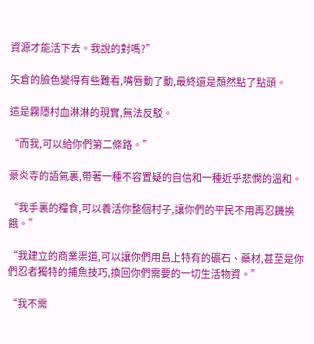資源才能活下去。我說的對嗎?”

矢倉的臉色變得有些難看,嘴唇動了動,最終還是頹然點了點頭。

這是霧隱村血淋淋的現實,無法反駁。

“而我,可以給你們第二條路。”

豪炎寺的語氣裏,帶著一種不容置疑的自信和一種近乎悲憫的溫和。

“我手裏的糧食,可以養活你整個村子,讓你們的平民不用再忍饑挨餓。”

“我建立的商業渠道,可以讓你們用島上特有的礦石、藥材,甚至是你們忍者獨特的捕魚技巧,換回你們需要的一切生活物資。”

“我不需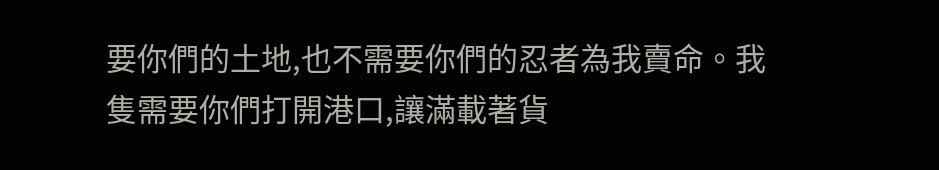要你們的土地,也不需要你們的忍者為我賣命。我隻需要你們打開港口,讓滿載著貨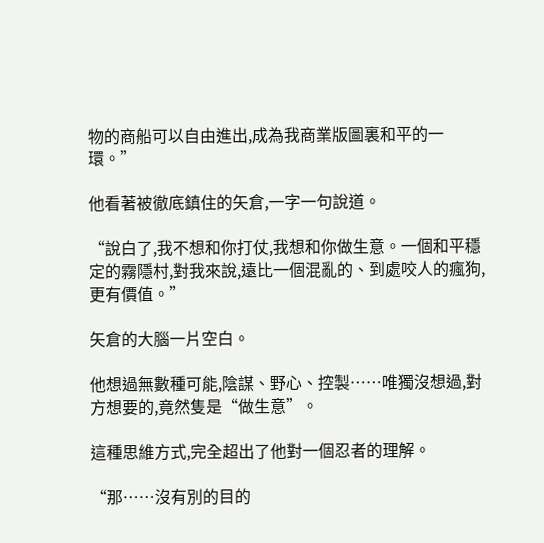物的商船可以自由進出,成為我商業版圖裏和平的一環。”

他看著被徹底鎮住的矢倉,一字一句說道。

“說白了,我不想和你打仗,我想和你做生意。一個和平穩定的霧隱村,對我來說,遠比一個混亂的、到處咬人的瘋狗,更有價值。”

矢倉的大腦一片空白。

他想過無數種可能,陰謀、野心、控製……唯獨沒想過,對方想要的,竟然隻是“做生意”。

這種思維方式,完全超出了他對一個忍者的理解。

“那……沒有別的目的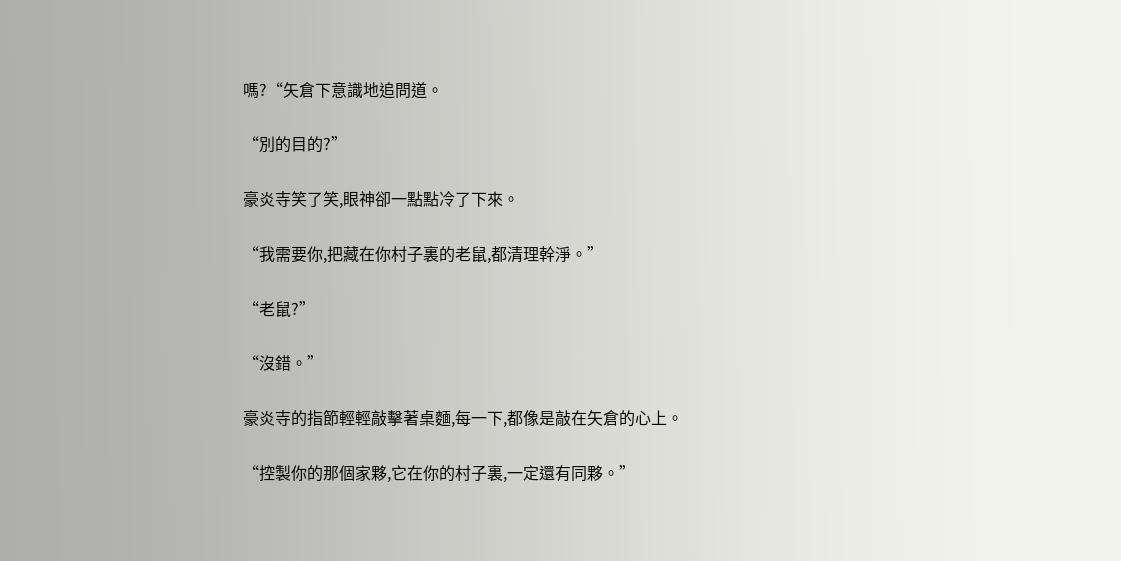嗎?“矢倉下意識地追問道。

“別的目的?”

豪炎寺笑了笑,眼神卻一點點冷了下來。

“我需要你,把藏在你村子裏的老鼠,都清理幹淨。”

“老鼠?”

“沒錯。”

豪炎寺的指節輕輕敲擊著桌麵,每一下,都像是敲在矢倉的心上。

“控製你的那個家夥,它在你的村子裏,一定還有同夥。”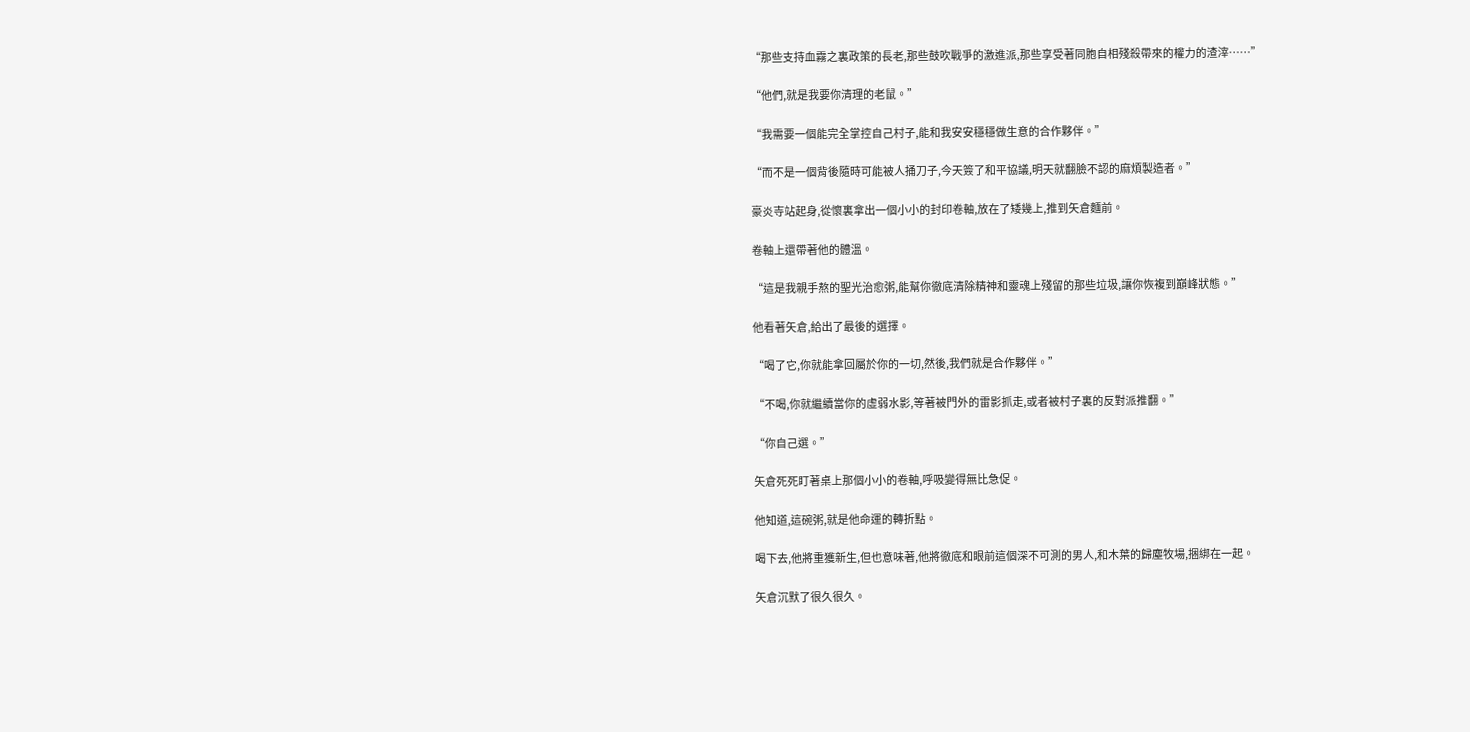“那些支持血霧之裏政策的長老,那些鼓吹戰爭的激進派,那些享受著同胞自相殘殺帶來的權力的渣滓……”

“他們,就是我要你清理的老鼠。”

“我需要一個能完全掌控自己村子,能和我安安穩穩做生意的合作夥伴。”

“而不是一個背後隨時可能被人捅刀子,今天簽了和平協議,明天就翻臉不認的麻煩製造者。”

豪炎寺站起身,從懷裏拿出一個小小的封印卷軸,放在了矮幾上,推到矢倉麵前。

卷軸上還帶著他的體溫。

“這是我親手熬的聖光治愈粥,能幫你徹底清除精神和靈魂上殘留的那些垃圾,讓你恢複到巔峰狀態。”

他看著矢倉,給出了最後的選擇。

“喝了它,你就能拿回屬於你的一切,然後,我們就是合作夥伴。”

“不喝,你就繼續當你的虛弱水影,等著被門外的雷影抓走,或者被村子裏的反對派推翻。”

“你自己選。”

矢倉死死盯著桌上那個小小的卷軸,呼吸變得無比急促。

他知道,這碗粥,就是他命運的轉折點。

喝下去,他將重獲新生,但也意味著,他將徹底和眼前這個深不可測的男人,和木葉的歸塵牧場,捆綁在一起。

矢倉沉默了很久很久。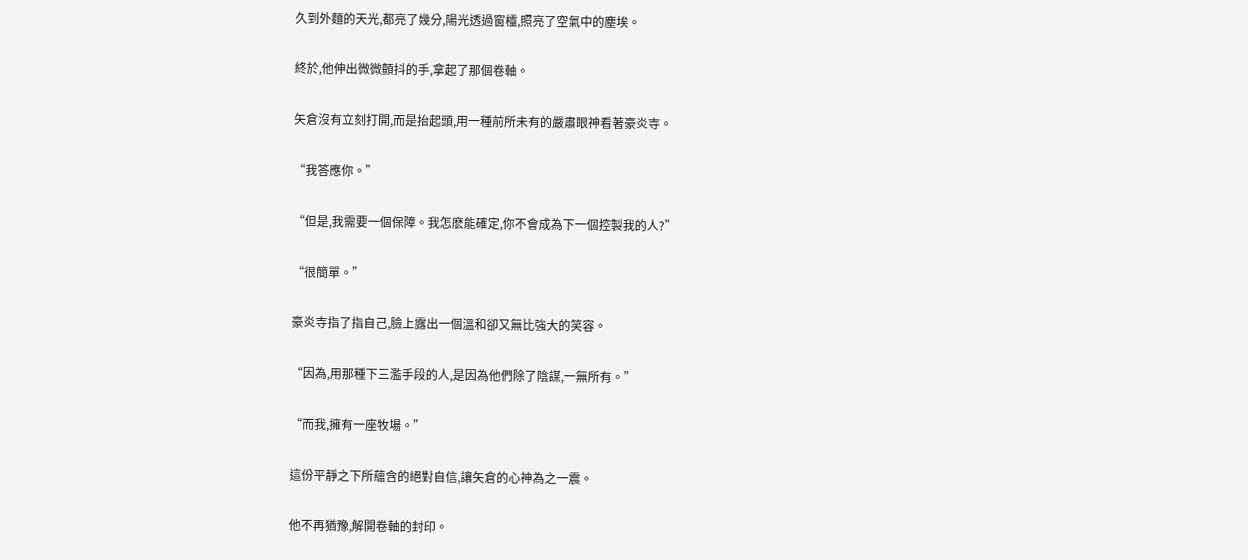久到外麵的天光,都亮了幾分,陽光透過窗欞,照亮了空氣中的塵埃。

終於,他伸出微微顫抖的手,拿起了那個卷軸。

矢倉沒有立刻打開,而是抬起頭,用一種前所未有的嚴肅眼神看著豪炎寺。

“我答應你。”

“但是,我需要一個保障。我怎麽能確定,你不會成為下一個控製我的人?”

“很簡單。”

豪炎寺指了指自己,臉上露出一個溫和卻又無比強大的笑容。

“因為,用那種下三濫手段的人,是因為他們除了陰謀,一無所有。”

“而我,擁有一座牧場。”

這份平靜之下所蘊含的絕對自信,讓矢倉的心神為之一震。

他不再猶豫,解開卷軸的封印。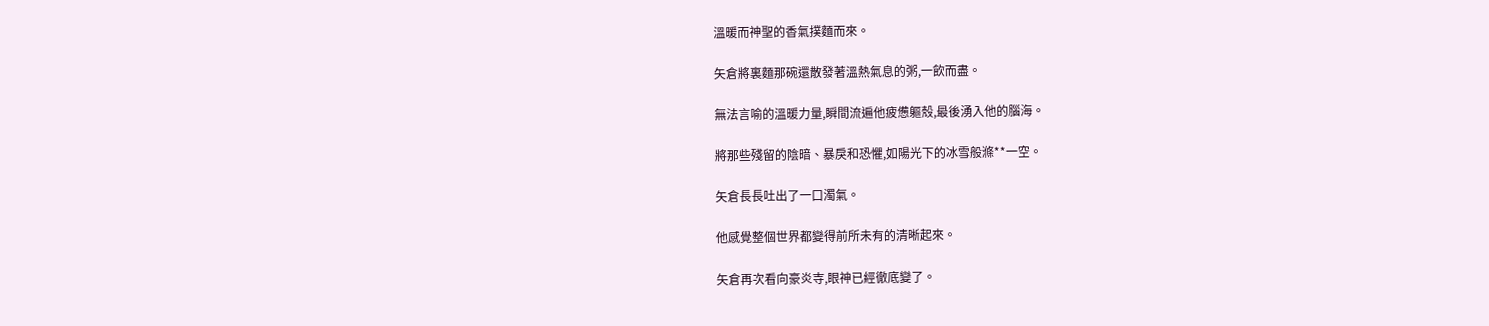溫暖而神聖的香氣撲麵而來。

矢倉將裏麵那碗還散發著溫熱氣息的粥,一飲而盡。

無法言喻的溫暖力量,瞬間流遍他疲憊軀殼,最後湧入他的腦海。

將那些殘留的陰暗、暴戾和恐懼,如陽光下的冰雪般滌**一空。

矢倉長長吐出了一口濁氣。

他感覺整個世界都變得前所未有的清晰起來。

矢倉再次看向豪炎寺,眼神已經徹底變了。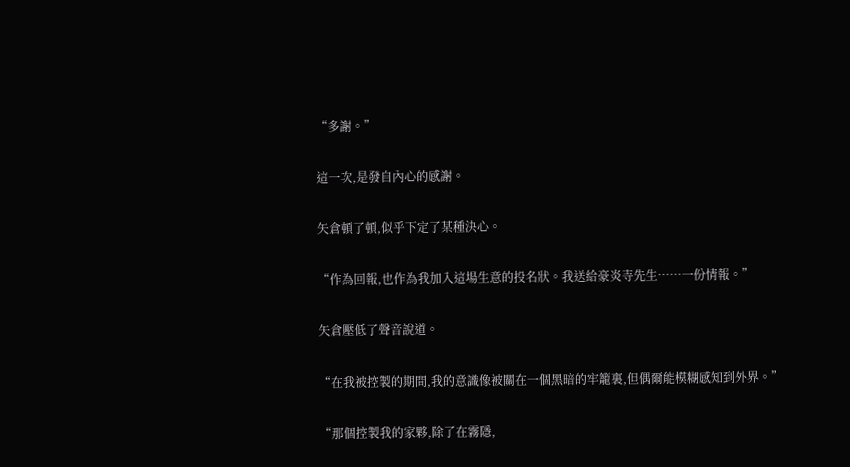“多謝。”

這一次,是發自內心的感謝。

矢倉頓了頓,似乎下定了某種決心。

“作為回報,也作為我加入這場生意的投名狀。我送給豪炎寺先生……一份情報。”

矢倉壓低了聲音說道。

“在我被控製的期間,我的意識像被關在一個黑暗的牢籠裏,但偶爾能模糊感知到外界。”

“那個控製我的家夥,除了在霧隱,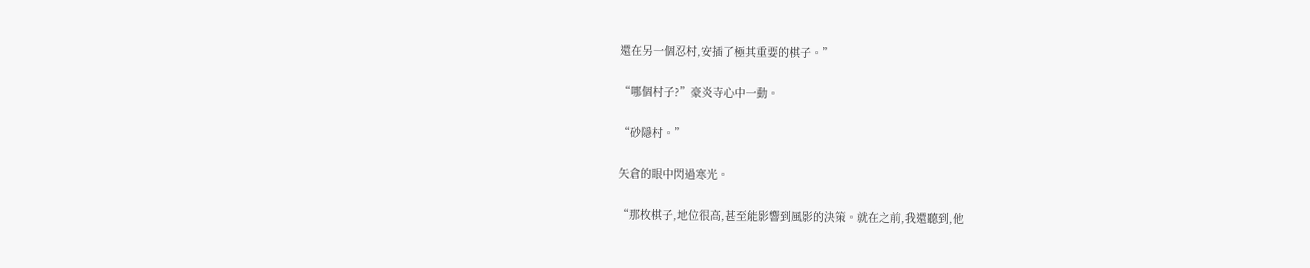還在另一個忍村,安插了極其重要的棋子。”

“哪個村子?”豪炎寺心中一動。

“砂隱村。”

矢倉的眼中閃過寒光。

“那枚棋子,地位很高,甚至能影響到風影的決策。就在之前,我還聽到,他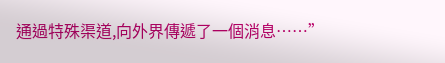通過特殊渠道,向外界傳遞了一個消息……”